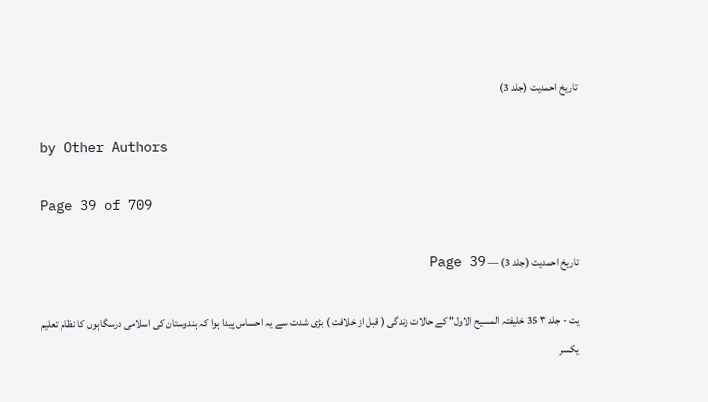تاریخ احمدیت (جلد 3)

by Other Authors

Page 39 of 709

تاریخ احمدیت (جلد 3) — Page 39

یت - جلد ۳ 35 خلیفتہ المسیح الاول" کے حالات زندگی ( قبل از خلافت ) بڑی شدت سے یہ احساس پیدا ہوا کہ ہندوستان کی اسلامی درسگاہوں کا نظام تعلیم یکسر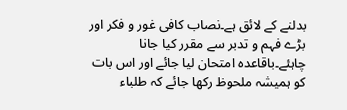بدلنے کے لائق ہے۔نصاب کافی غور و فکر اور بڑے فہم و تدبر سے مقرر کیا جانا چاہئے۔باقاعدہ امتحان لیا جائے اور اس بات کو ہمیشہ ملحوظ رکھا جائے کہ طلباء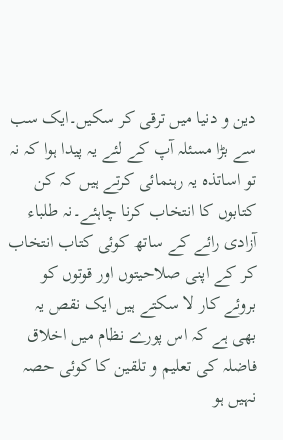دین و دنیا میں ترقی کر سکیں۔ایک سب سے بڑا مسئلہ آپ کے لئے یہ پیدا ہوا کہ نہ تو اساتذہ یہ رہنمائی کرتے ہیں کہ کن کتابوں کا انتخاب کرنا چاہئے۔نہ طلباء آزادی رائے کے ساتھ کوئی کتاب انتخاب کر کے اپنی صلاحیتوں اور قوتوں کو بروئے کار لا سکتے ہیں ایک نقص یہ بھی ہے کہ اس پورے نظام میں اخلاق فاضلہ کی تعلیم و تلقین کا کوئی حصہ نہیں ہو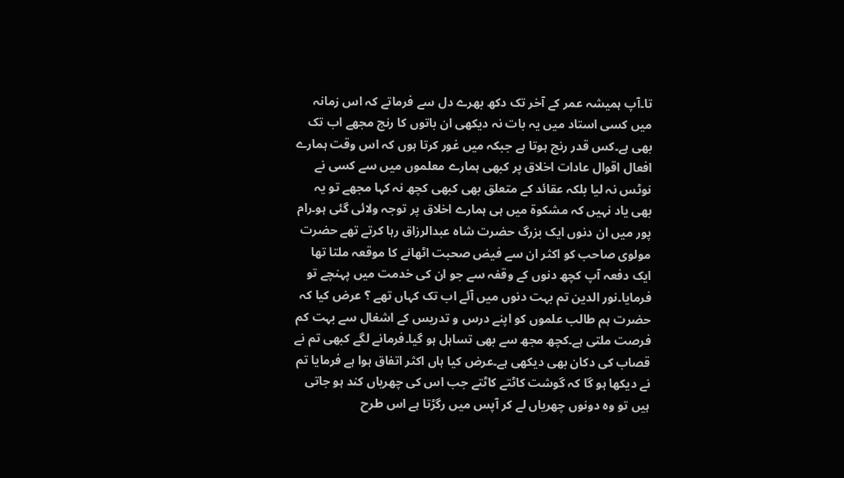تا۔آپ ہمیشہ عمر کے آخر تک دکھ بھرے دل سے فرماتے کہ اس زمانہ میں کسی استاد میں یہ بات نہ دیکھی ان باتوں کا رنج مجھے اب تک بھی ہے۔کس قدر رنج ہوتا ہے جبکہ میں غور کرتا ہوں کہ اس وقت ہمارے افعال اقوال عادات اخلاق پر کبھی ہمارے معلموں میں سے کسی نے نوٹس نہ لیا بلکہ عقائد کے متعلق بھی کبھی کچھ نہ کہا مجھے تو یہ بھی یاد نہیں کہ مشکوۃ میں ہی ہمارے اخلاق پر توجہ ولائی گئی ہو۔رام پور میں ان دنوں ایک بزرگ حضرت شاہ عبدالرزاق رہا کرتے تھے حضرت مولوی صاحب کو اکثر ان سے فیض صحبت اٹھانے کا موقعہ ملتا تھا ایک دفعہ آپ کچھ دنوں کے وقفہ سے جو ان کی خدمت میں پہنچے تو فرمایا۔نور الدین تم بہت دنوں میں آئے اب تک کہاں تھے ؟ عرض کیا کہ حضرت ہم طالب علموں کو اپنے درس و تدریس کے اشغال سے بہت کم فرصت ملتی ہے۔کچھ مجھ سے بھی تساہل ہو گیا۔فرمانے لگے کبھی تم نے قصاب کی دکان بھی دیکھی ہے۔عرض کیا ہاں اکثر اتفاق ہوا ہے فرمایا تم نے دیکھا ہو گا کہ گوشت کاٹتے کاٹتے جب اس کی چھریاں کند ہو جاتی ہیں تو وہ دونوں چھریاں لے کر آپس میں رگڑتا ہے اس طرح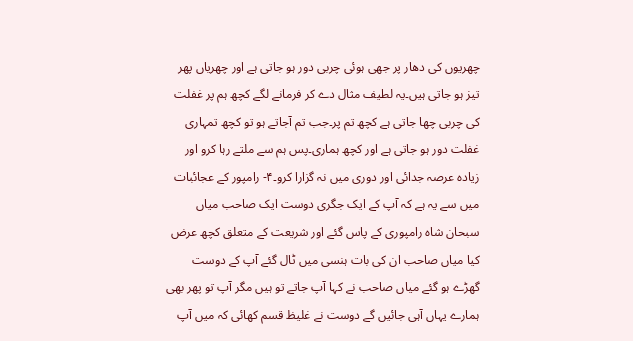چھریوں کی دھار پر جھی ہوئی چربی دور ہو جاتی ہے اور چھریاں پھر تیز ہو جاتی ہیں۔یہ لطیف مثال دے کر فرمانے لگے کچھ ہم پر غفلت کی چربی چھا جاتی ہے کچھ تم پر۔جب تم آجاتے ہو تو کچھ تمہاری غفلت دور ہو جاتی ہے اور کچھ ہماری۔پس ہم سے ملتے رہا کرو اور زیادہ عرصہ جدائی اور دوری میں نہ گزارا کرو۔۴- رامپور کے عجائبات میں سے یہ ہے کہ آپ کے ایک جگری دوست ایک صاحب میاں سبحان شاہ رامپوری کے پاس گئے اور شریعت کے متعلق کچھ عرض کیا میاں صاحب ان کی بات ہنسی میں ٹال گئے آپ کے دوست گھڑے ہو گئے میاں صاحب نے کہا آپ جاتے تو ہیں مگر آپ تو پھر بھی ہمارے یہاں آہی جائیں گے دوست نے غلیظ قسم کھائی کہ میں آپ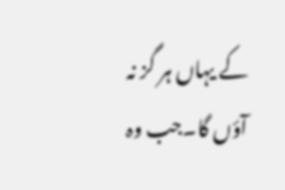کے یہاں ہر گز نہ آؤں گا۔جب وہ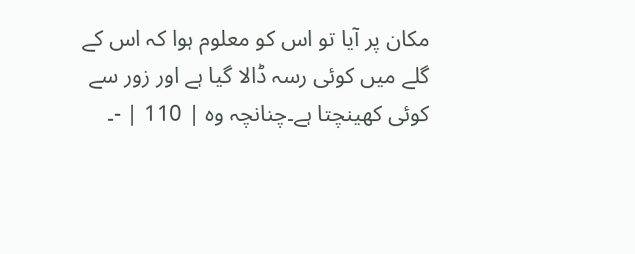مکان پر آیا تو اس کو معلوم ہوا کہ اس کے گلے میں کوئی رسہ ڈالا گیا ہے اور زور سے کوئی کھینچتا ہے۔چنانچہ وہ | 110 | -۔